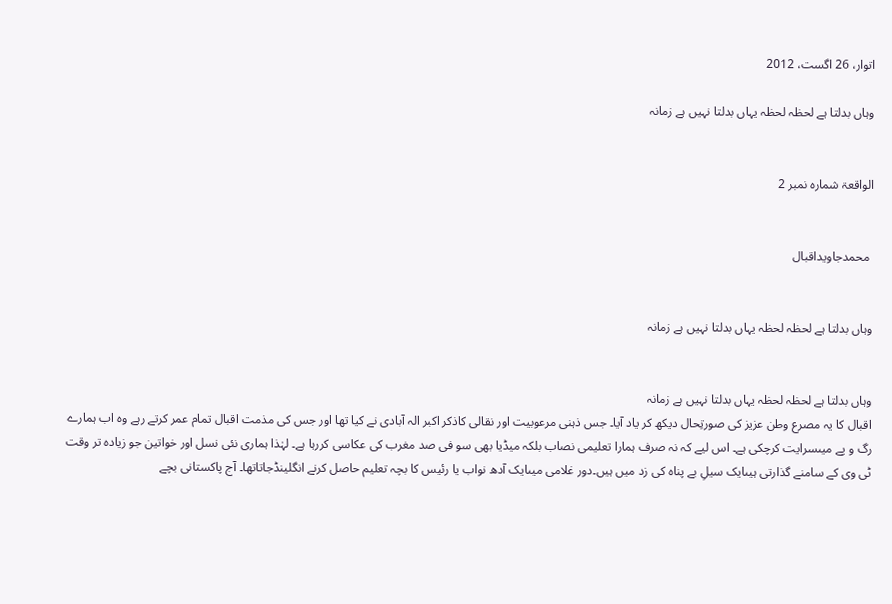اتوار، 26 اگست، 2012

وہاں بدلتا ہے لحظہ لحظہ یہاں بدلتا نہیں ہے زمانہ


الواقعۃ شمارہ نمبر 2


 محمدجاویداقبال


وہاں بدلتا ہے لحظہ لحظہ یہاں بدلتا نہیں ہے زمانہ


وہاں بدلتا ہے لحظہ لحظہ یہاں بدلتا نہیں ہے زمانہ
اقبال کا یہ مصرع وطن عزیز کی صورتِحال دیکھ کر یاد آیا۔ جس ذہنی مرعوبیت اور نقالی کاذکر اکبر الہ آبادی نے کیا تھا اور جس کی مذمت اقبال تمام عمر کرتے رہے وہ اب ہمارے رگ و پے میںسرایت کرچکی ہے۔ اس لیے کہ نہ صرف ہمارا تعلیمی نصاب بلکہ میڈیا بھی سو فی صد مغرب کی عکاسی کررہا ہے۔ لہٰذا ہماری نئی نسل اور خواتین جو زیادہ تر وقت ٹی وی کے سامنے گذارتی ہیںایک سیلِ بے پناہ کی زد میں ہیں۔دور غلامی میںایک آدھ نواب یا رئیس کا بچہ تعلیم حاصل کرنے انگلینڈجاتاتھا۔ آج پاکستانی بچے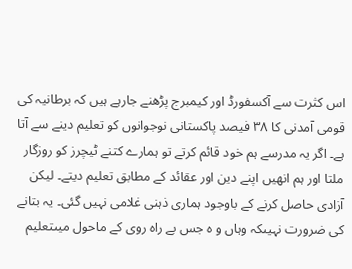اس کثرت سے آکسفورڈ اور کیمبرج پڑھنے جارہے ہیں کہ برطانیہ کی قومی آمدنی کا ٣٨ فیصد پاکستانی نوجوانوں کو تعلیم دینے سے آتا ہے۔ اگر یہ مدرسے ہم خود قائم کرتے تو ہمارے کتنے ٹیچرز کو روزگار ملتا اور ہم انھیں اپنے دین اور عقائد کے مطابق تعلیم دیتے۔ لیکن آزادی حاصل کرنے کے باوجود ہماری ذہنی غلامی نہیں گئی۔ یہ بتانے کی ضرورت نہیںکہ وہاں و ہ جس بے راہ روی کے ماحول میںتعلیم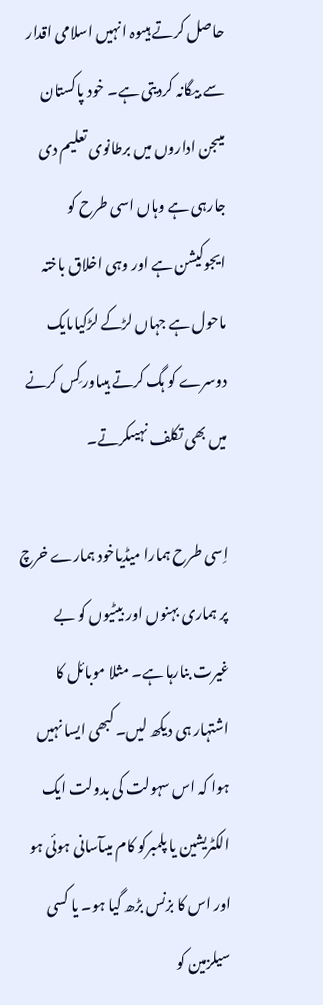حاصل کرتے ہیںوہ انہیں اسلامی اقدار سے بیگانہ کردیتی ہے۔ خود پاکستان میںجن اداروں میں برطانوی تعلیم دی جارہی ہے وہاں اسی طرح کو ایجوکیشن ہے اور وہی اخلاق باختہ ماحول ہے جہاں لڑکے لڑکیاںایک دوسرے کو ہگ کرتے ہیںاور کِس کرنے میں بھی تکلف نہیںکرتے۔

اِسی طرح ہمارا میڈیاخود ہمارے خرچ پر ہماری بہنوں اور بیٹیوں کو بے غیرت بنارہا ہے۔ مثلا موبائل کا اشتہار ہی دیکھ لیں۔ کبھی ایسا نہیں ہوا کہ اس سہولت کی بدولت ایک الکٹریشین یا پلمبرکو کام میںآسانی ہوئی ہو اور اس کا بزنس بڑھ گیا ہو۔ یا کسی سیلزمین کو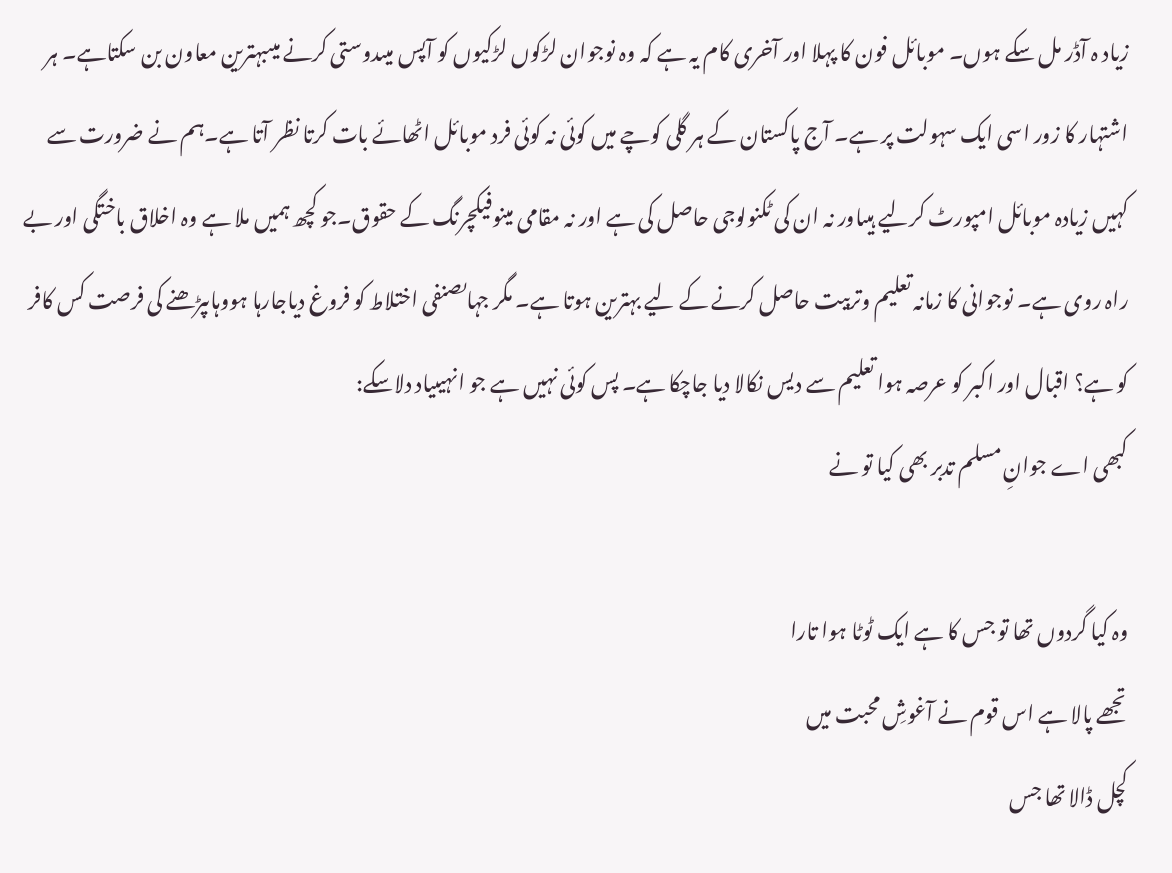زیاد ہ آڈر مل سکے ہوں۔ موبائل فون کا پہلا اور آخری کام یہ ہے کہ وہ نوجوان لڑکوں لڑکیوں کو آپس میںدوستی کرنے میںبہترین معاون بن سکتاہے۔ ہر اشتہار کا زور اسی ایک سہولت پر ہے۔ آج پاکستان کے ہر گلی کوچے میں کوئی نہ کوئی فرد موبائل اٹھائے بات کرتا نظر آتا ہے۔ہم نے ضرورت سے کہیں زیادہ موبائل امپورٹ کرلیے ہیںاور نہ ان کی ٹکنولوجی حاصل کی ہے اور نہ مقامی مینوفیکچرنگ کے حقوق۔جو کچھ ہمیں ملا ہے وہ اخلاق باختگی اور بے راہ روی ہے۔ نوجوانی کا زمانہ تعلیم وتربیت حاصل کرنے کے لیے بہترین ہوتا ہے۔ مگر جہاںصنفی اختلاط کو فروغ دیاجارہا ہووہاںپڑھنے کی فرصت کس کافر کو ہے؟ اقبال اور اکبر کو عرصہ ہوا تعلیم سے دیس نکالا دیا جاچکا ہے۔ پس کوئی نہیں ہے جو انہیںیاد دلاسکے:
کبھی اے جوانِ مسلم تدبر بھی کیا تو نے

وہ کیا گردوں تھا تو جس کا ہے ایک ٹوٹا ہوا تارا
تجھے پالا ہے اس قوم نے آغوشِ محبت میں
کچل ڈالا تھا جس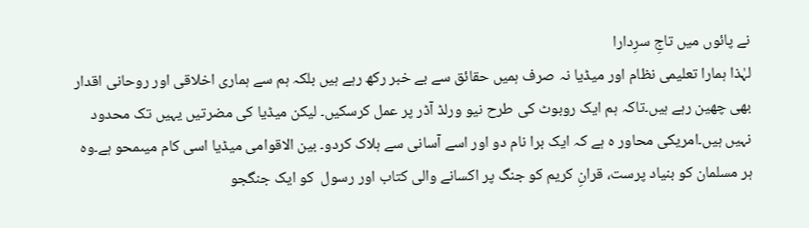نے پائوں میں تاجِ سرِدارا
لہٰذا ہمارا تعلیمی نظام اور میڈیا نہ صرف ہمیں حقائق سے بے خبر رکھ رہے ہیں بلکہ ہم سے ہماری اخلاقی اور روحانی اقدار بھی چھین رہے ہیں۔تاکہ ہم ایک روبوٹ کی طرح نیو ورلڈ آڈر پر عمل کرسکیں۔ لیکن میڈیا کی مضرتیں یہیں تک محدود نہیں ہیں۔امریکی محاور ہ ہے کہ ایک برا نام دو اور اسے آسانی سے ہلاک کردو۔ بین الاقوامی میڈیا اسی کام میںمحو ہے۔وہ ہر مسلمان کو بنیاد پرست، قرانِ کریم کو جنگ پر اکسانے والی کتاب اور رسول  کو ایک جنگجو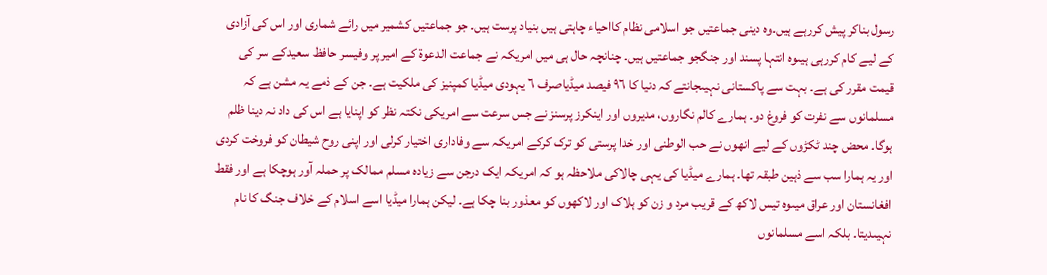رسول بناکر پیش کررہے ہیں۔وہ دینی جماعتیں جو اسلامی نظام کااحیاء چاہتی ہیں بنیاد پرست ہیں۔ جو جماعتیں کشمیر میں رائے شماری اور اس کی آزادی کے لیے کام کررہی ہیںوہ انتہا پسند اور جنگجو جماعتیں ہیں۔ چنانچہ حال ہی میں امریکہ نے جماعت الدعوة کے امیر پر وفیسر حافظ سعیدکے سر کی قیمت مقرر کی ہے۔ بہت سے پاکستانی نہیںجانتے کہ دنیا کا ٩٦ فیصد میڈیاصرف ٦ یہودی میڈیا کمپنیز کی ملکیت ہے۔ جن کے ذمے یہ مشن ہے کہ مسلمانوں سے نفرت کو فروغ دو۔ ہمارے کالم نگاروں، مدیروں اور اینکرز پرسنز نے جس سرعت سے امریکی نکتہ نظر کو اپنایا ہے اس کی داد نہ دینا ظلم ہوگا۔ محض چند ٹکڑوں کے لیے انھوں نے حب الوطنی اور خدا پرستی کو ترک کرکے امریکہ سے وفاداری اختیار کرلی اور اپنی روح شیطان کو فروخت کردی اور یہ ہمارا سب سے ذہین طبقہ تھا۔ ہمارے میڈیا کی یہی چالاکی ملاحظہ ہو کہ امریکہ ایک درجن سے زیادہ مسلم ممالک پر حملہ آور ہوچکا ہے اور فقط افغانستان اور عراق میںوہ تیس لاکھ کے قریب مرد و زن کو ہلاک اور لاکھوں کو معذور بنا چکا ہے۔ لیکن ہمارا میڈیا اسے اسلام کے خلاف جنگ کا نام نہیںدیتا۔ بلکہ اسے مسلمانوں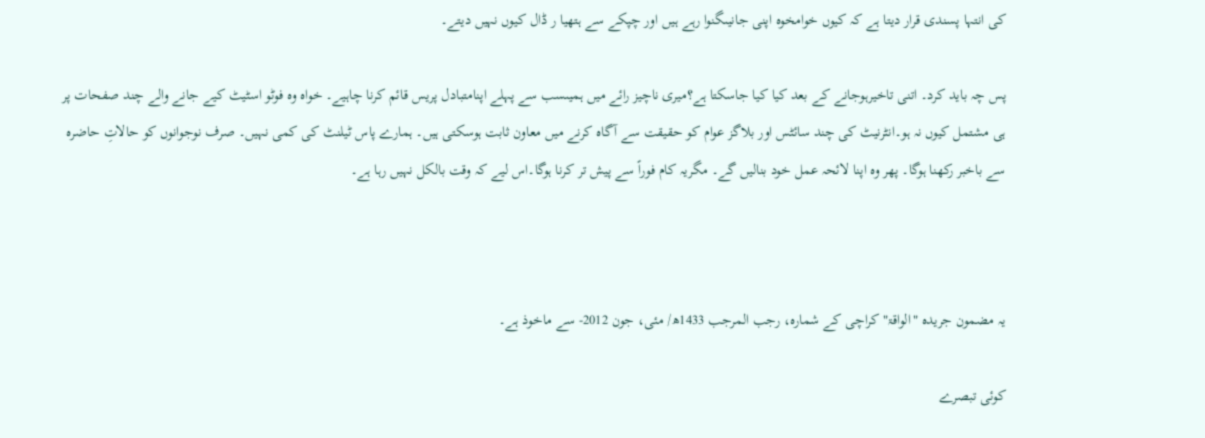کی انتہا پسندی قرار دیتا ہے کہ کیوں خوامخوہ اپنی جانیںگنوا رہے ہیں اور چپکے سے ہتھیا ر ڈال کیوں نہیں دیتے۔

پس چہ باید کرد۔ اتنی تاخیرہوجانے کے بعد کیا کیا جاسکتا ہے؟میری ناچیز رائے میں ہمیںسب سے پہلے اپنامتبادل پریس قائم کرنا چاہیے۔ خواہ وہ فوٹو اسٹیٹ کیے جانے والے چند صفحات پر ہی مشتمل کیوں نہ ہو۔انٹرنیٹ کی چند سائٹس اور بلاگز عوام کو حقیقت سے آگاہ کرنے میں معاون ثابت ہوسکتی ہیں۔ ہمارے پاس ٹیلنٹ کی کمی نہیں۔ صرف نوجوانوں کو حالاتِ حاضرہ سے باخبر رکھنا ہوگا۔ پھر وہ اپنا لائحہ عمل خود بنالیں گے۔ مگریہ کام فوراً سے پیش تر کرنا ہوگا۔اس لیے کہ وقت بالکل نہیں رہا ہے۔



یہ مضمون جریدہ "الواقۃ" کراچی کے شمارہ، رجب المرجب 1433ھ/ مئی، جون 2012- سے ماخوذ ہے۔

کوئی تبصرے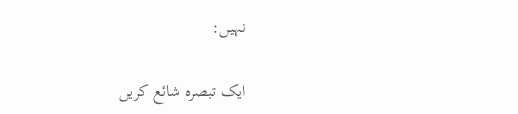نہیں:

ایک تبصرہ شائع کریں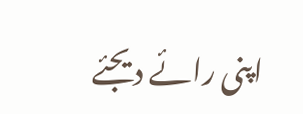اپنی رائے دیجئے